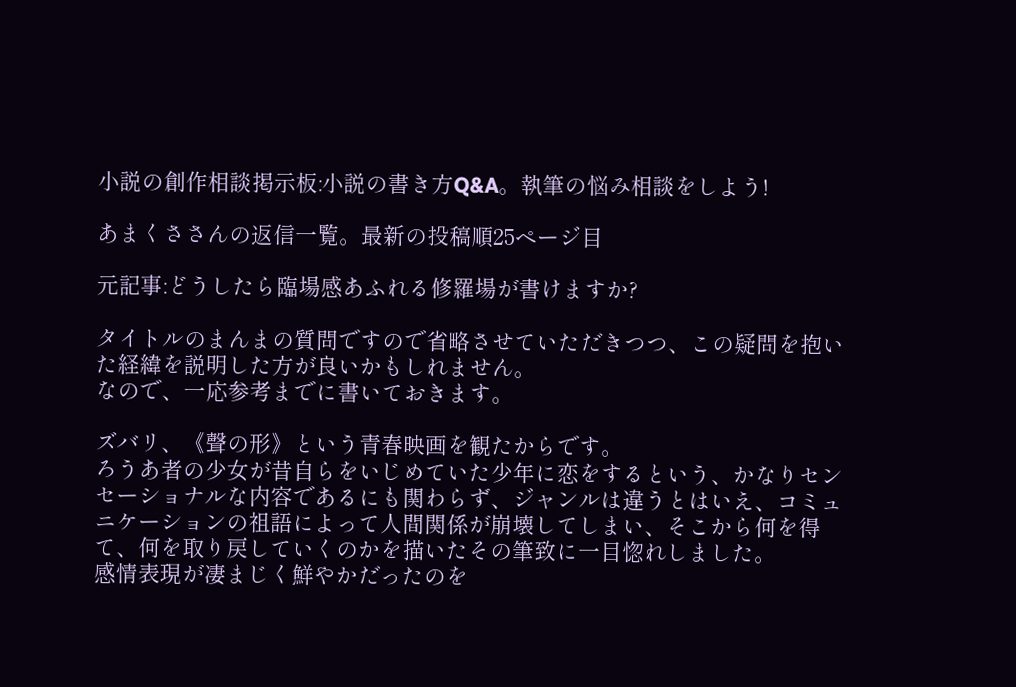小説の創作相談掲示板:小説の書き方Q&A。執筆の悩み相談をしよう!

あまくささんの返信一覧。最新の投稿順25ページ目

元記事:どうしたら臨場感あふれる修羅場が書けますか?

タイトルのまんまの質問ですので省略させていただきつつ、この疑問を抱いた経緯を説明した方が良いかもしれません。
なので、一応参考までに書いておきます。

ズバリ、《聲の形》という青春映画を観たからです。
ろうあ者の少女が昔自らをいじめていた少年に恋をするという、かなりセンセーショナルな内容であるにも関わらず、ジャンルは違うとはいえ、コミュニケーションの祖語によって人間関係が崩壊してしまい、そこから何を得て、何を取り戻していくのかを描いたその筆致に一目惚れしました。
感情表現が凄まじく鮮やかだったのを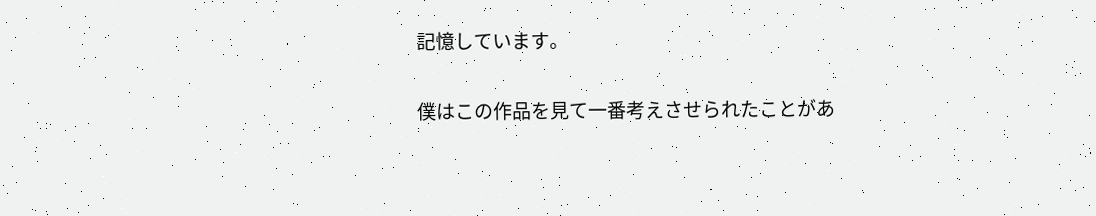記憶しています。

僕はこの作品を見て一番考えさせられたことがあ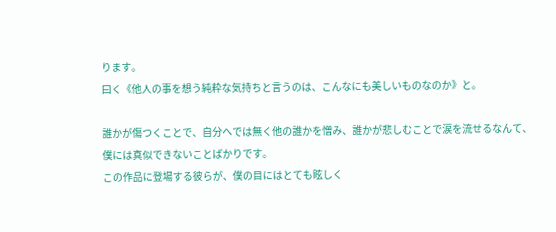ります。
曰く《他人の事を想う純粋な気持ちと言うのは、こんなにも美しいものなのか》と。

誰かが傷つくことで、自分へでは無く他の誰かを憎み、誰かが悲しむことで涙を流せるなんて、僕には真似できないことばかりです。
この作品に登場する彼らが、僕の目にはとても眩しく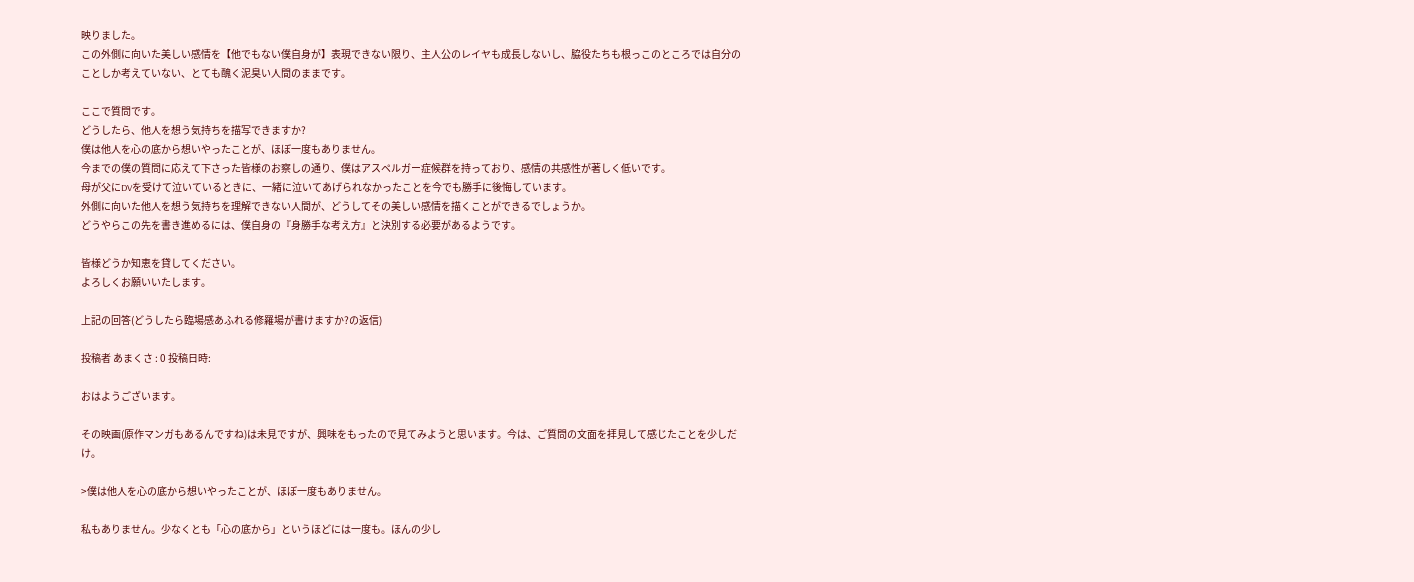映りました。
この外側に向いた美しい感情を【他でもない僕自身が】表現できない限り、主人公のレイヤも成長しないし、脇役たちも根っこのところでは自分のことしか考えていない、とても醜く泥臭い人間のままです。

ここで質問です。
どうしたら、他人を想う気持ちを描写できますか?
僕は他人を心の底から想いやったことが、ほぼ一度もありません。
今までの僕の質問に応えて下さった皆様のお察しの通り、僕はアスペルガー症候群を持っており、感情の共感性が著しく低いです。
母が父にDVを受けて泣いているときに、一緒に泣いてあげられなかったことを今でも勝手に後悔しています。
外側に向いた他人を想う気持ちを理解できない人間が、どうしてその美しい感情を描くことができるでしょうか。
どうやらこの先を書き進めるには、僕自身の『身勝手な考え方』と決別する必要があるようです。

皆様どうか知恵を貸してください。
よろしくお願いいたします。

上記の回答(どうしたら臨場感あふれる修羅場が書けますか?の返信)

投稿者 あまくさ : 0 投稿日時:

おはようございます。

その映画(原作マンガもあるんですね)は未見ですが、興味をもったので見てみようと思います。今は、ご質問の文面を拝見して感じたことを少しだけ。

>僕は他人を心の底から想いやったことが、ほぼ一度もありません。

私もありません。少なくとも「心の底から」というほどには一度も。ほんの少し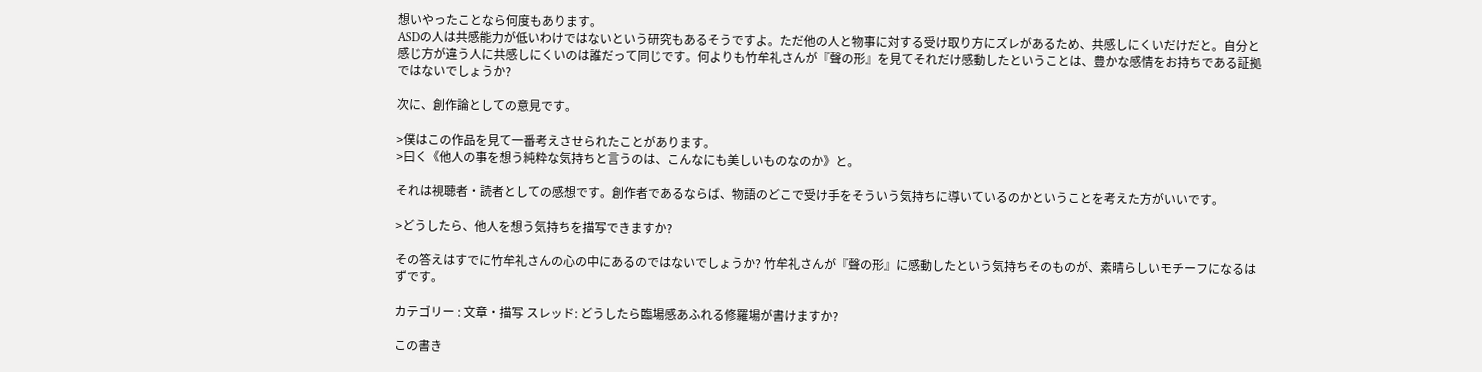想いやったことなら何度もあります。
ASDの人は共感能力が低いわけではないという研究もあるそうですよ。ただ他の人と物事に対する受け取り方にズレがあるため、共感しにくいだけだと。自分と感じ方が違う人に共感しにくいのは誰だって同じです。何よりも竹牟礼さんが『聲の形』を見てそれだけ感動したということは、豊かな感情をお持ちである証拠ではないでしょうか?

次に、創作論としての意見です。

>僕はこの作品を見て一番考えさせられたことがあります。
>曰く《他人の事を想う純粋な気持ちと言うのは、こんなにも美しいものなのか》と。

それは視聴者・読者としての感想です。創作者であるならば、物語のどこで受け手をそういう気持ちに導いているのかということを考えた方がいいです。

>どうしたら、他人を想う気持ちを描写できますか?

その答えはすでに竹牟礼さんの心の中にあるのではないでしょうか? 竹牟礼さんが『聲の形』に感動したという気持ちそのものが、素晴らしいモチーフになるはずです。

カテゴリー : 文章・描写 スレッド: どうしたら臨場感あふれる修羅場が書けますか?

この書き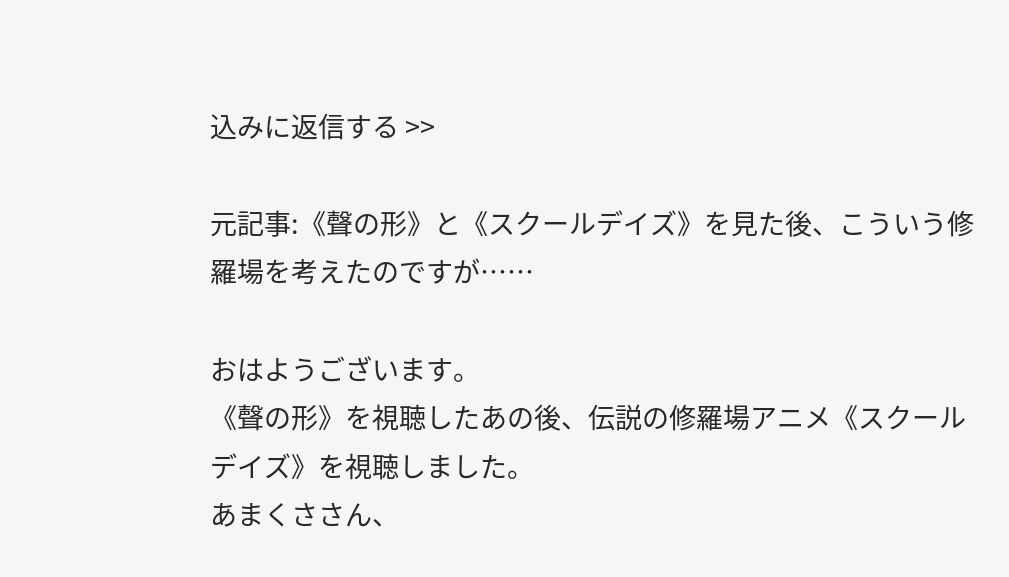込みに返信する >>

元記事:《聲の形》と《スクールデイズ》を見た後、こういう修羅場を考えたのですが……

おはようございます。
《聲の形》を視聴したあの後、伝説の修羅場アニメ《スクールデイズ》を視聴しました。
あまくささん、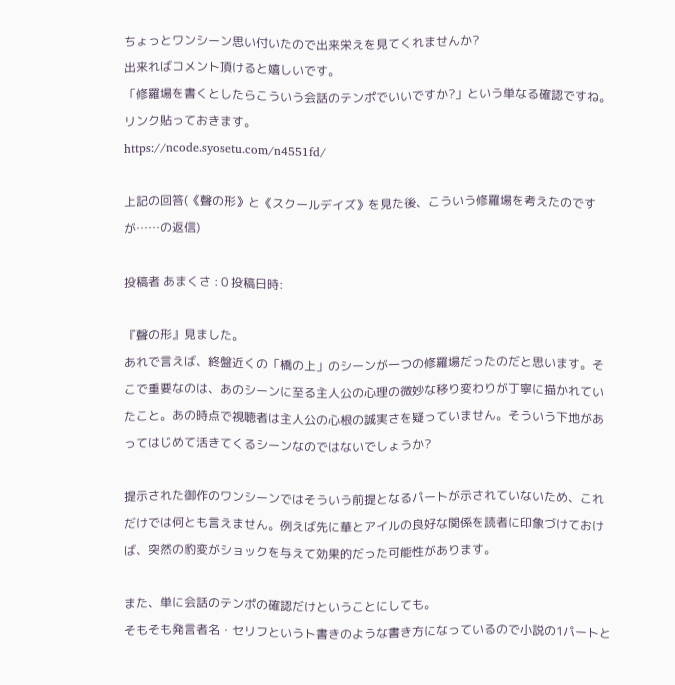ちょっとワンシーン思い付いたので出来栄えを見てくれませんか?
出来ればコメント頂けると嬉しいです。
「修羅場を書くとしたらこういう会話のテンポでいいですか?」という単なる確認ですね。
リンク貼っておきます。
https://ncode.syosetu.com/n4551fd/

上記の回答(《聲の形》と《スクールデイズ》を見た後、こういう修羅場を考えたのですが……の返信)

投稿者 あまくさ : 0 投稿日時:

『聲の形』見ました。
あれで言えば、終盤近くの「橋の上」のシーンが一つの修羅場だったのだと思います。そこで重要なのは、あのシーンに至る主人公の心理の微妙な移り変わりが丁寧に描かれていたこと。あの時点で視聴者は主人公の心根の誠実さを疑っていません。そういう下地があってはじめて活きてくるシーンなのではないでしょうか?

提示された御作のワンシーンではそういう前提となるパートが示されていないため、これだけでは何とも言えません。例えば先に華とアイルの良好な関係を読者に印象づけておけば、突然の豹変がショックを与えて効果的だった可能性があります。

また、単に会話のテンポの確認だけということにしても。
そもそも発言者名・セリフというト書きのような書き方になっているので小説の1パートと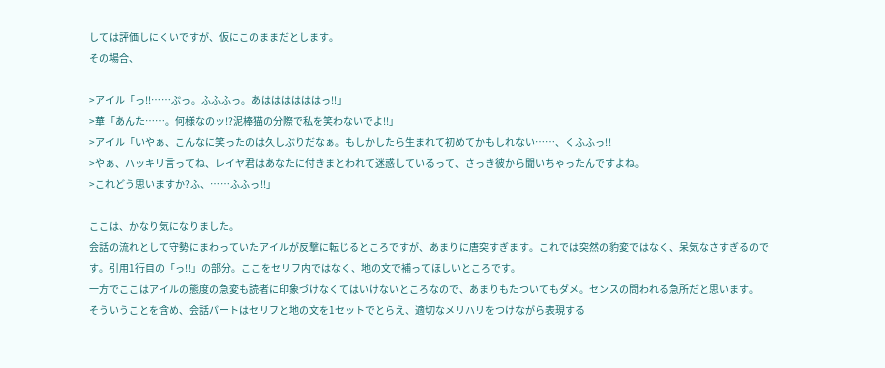しては評価しにくいですが、仮にこのままだとします。
その場合、

>アイル「っ!!……ぷっ。ふふふっ。あははははははっ!!」
>華「あんた……。何様なのッ!?泥棒猫の分際で私を笑わないでよ!!」
>アイル「いやぁ、こんなに笑ったのは久しぶりだなぁ。もしかしたら生まれて初めてかもしれない……、くふふっ!!
>やぁ、ハッキリ言ってね、レイヤ君はあなたに付きまとわれて迷惑しているって、さっき彼から聞いちゃったんですよね。
>これどう思いますか?ふ、……ふふっ!!」

ここは、かなり気になりました。
会話の流れとして守勢にまわっていたアイルが反撃に転じるところですが、あまりに唐突すぎます。これでは突然の豹変ではなく、呆気なさすぎるのです。引用1行目の「っ!!」の部分。ここをセリフ内ではなく、地の文で補ってほしいところです。
一方でここはアイルの態度の急変も読者に印象づけなくてはいけないところなので、あまりもたついてもダメ。センスの問われる急所だと思います。
そういうことを含め、会話パートはセリフと地の文を1セットでとらえ、適切なメリハリをつけながら表現する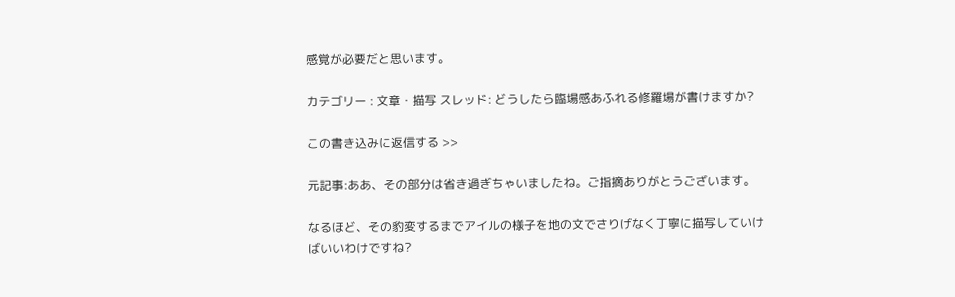感覚が必要だと思います。

カテゴリー : 文章・描写 スレッド: どうしたら臨場感あふれる修羅場が書けますか?

この書き込みに返信する >>

元記事:ああ、その部分は省き過ぎちゃいましたね。ご指摘ありがとうございます。

なるほど、その豹変するまでアイルの様子を地の文でさりげなく丁寧に描写していけばいいわけですね?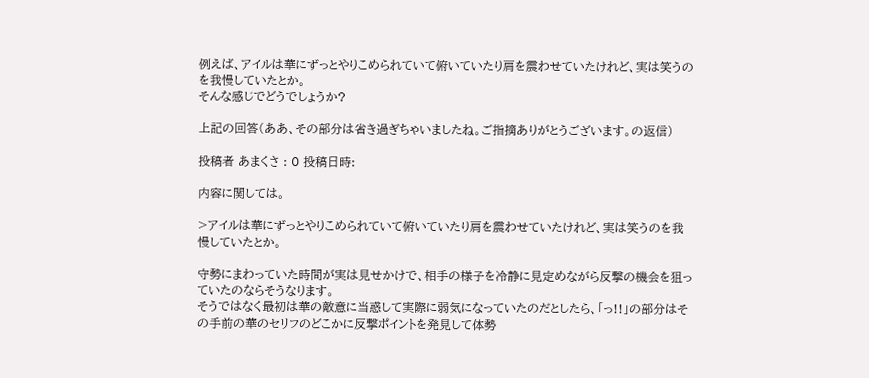例えば、アイルは華にずっとやりこめられていて俯いていたり肩を震わせていたけれど、実は笑うのを我慢していたとか。
そんな感じでどうでしょうか?

上記の回答(ああ、その部分は省き過ぎちゃいましたね。ご指摘ありがとうございます。の返信)

投稿者 あまくさ : 0 投稿日時:

内容に関しては。

>アイルは華にずっとやりこめられていて俯いていたり肩を震わせていたけれど、実は笑うのを我慢していたとか。

守勢にまわっていた時間が実は見せかけで、相手の様子を冷静に見定めながら反撃の機会を狙っていたのならそうなります。
そうではなく最初は華の敵意に当惑して実際に弱気になっていたのだとしたら、「っ!!」の部分はその手前の華のセリフのどこかに反撃ポイントを発見して体勢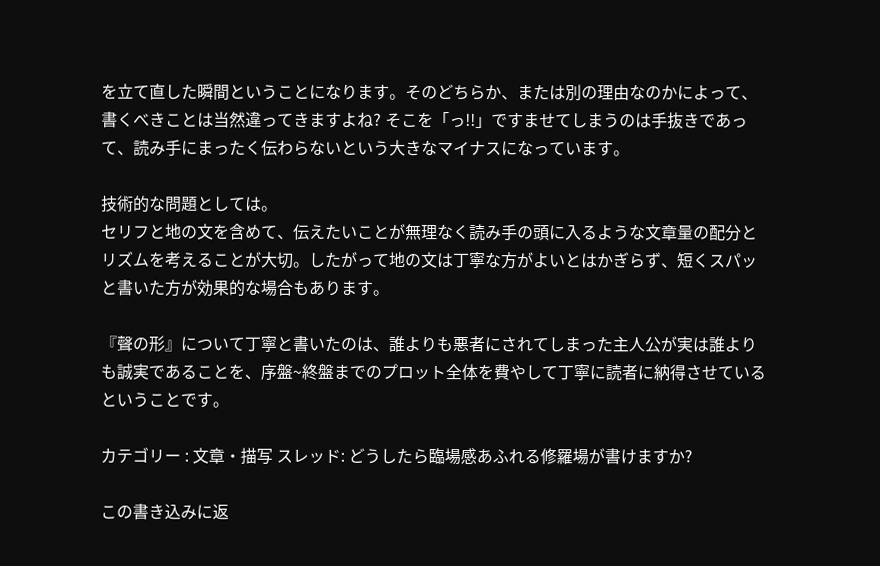を立て直した瞬間ということになります。そのどちらか、または別の理由なのかによって、書くべきことは当然違ってきますよね? そこを「っ!!」ですませてしまうのは手抜きであって、読み手にまったく伝わらないという大きなマイナスになっています。

技術的な問題としては。
セリフと地の文を含めて、伝えたいことが無理なく読み手の頭に入るような文章量の配分とリズムを考えることが大切。したがって地の文は丁寧な方がよいとはかぎらず、短くスパッと書いた方が効果的な場合もあります。

『聲の形』について丁寧と書いたのは、誰よりも悪者にされてしまった主人公が実は誰よりも誠実であることを、序盤~終盤までのプロット全体を費やして丁寧に読者に納得させているということです。

カテゴリー : 文章・描写 スレッド: どうしたら臨場感あふれる修羅場が書けますか?

この書き込みに返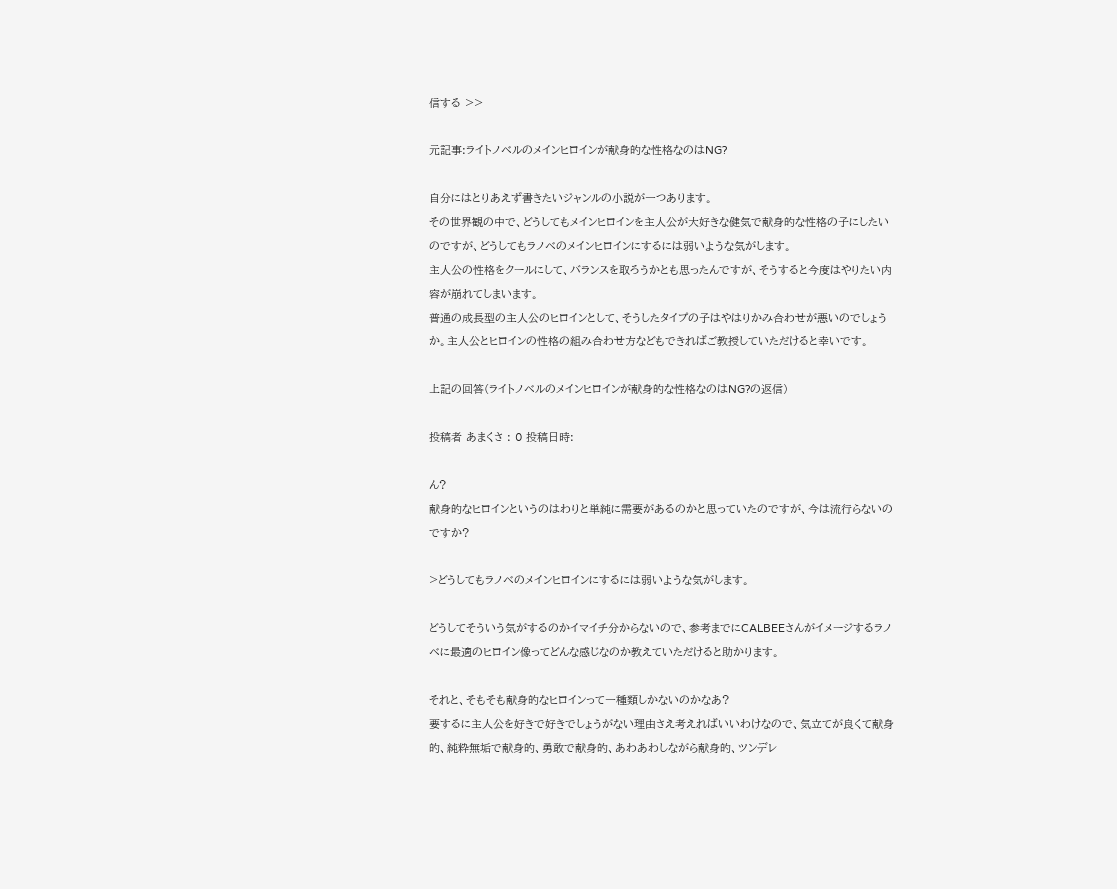信する >>

元記事:ライトノベルのメインヒロインが献身的な性格なのはNG?

自分にはとりあえず書きたいジャンルの小説が一つあります。
その世界観の中で、どうしてもメインヒロインを主人公が大好きな健気で献身的な性格の子にしたいのですが、どうしてもラノベのメインヒロインにするには弱いような気がします。
主人公の性格をクールにして、バランスを取ろうかとも思ったんですが、そうすると今度はやりたい内容が崩れてしまいます。
普通の成長型の主人公のヒロインとして、そうしたタイプの子はやはりかみ合わせが悪いのでしょうか。主人公とヒロインの性格の組み合わせ方などもできればご教授していただけると幸いです。

上記の回答(ライトノベルのメインヒロインが献身的な性格なのはNG?の返信)

投稿者 あまくさ : 0 投稿日時:

ん?
献身的なヒロインというのはわりと単純に需要があるのかと思っていたのですが、今は流行らないのですか?

>どうしてもラノベのメインヒロインにするには弱いような気がします。

どうしてそういう気がするのかイマイチ分からないので、参考までにCALBEEさんがイメージするラノベに最適のヒロイン像ってどんな感じなのか教えていただけると助かります。

それと、そもそも献身的なヒロインって一種類しかないのかなあ?
要するに主人公を好きで好きでしょうがない理由さえ考えればいいわけなので、気立てが良くて献身的、純粋無垢で献身的、勇敢で献身的、あわあわしながら献身的、ツンデレ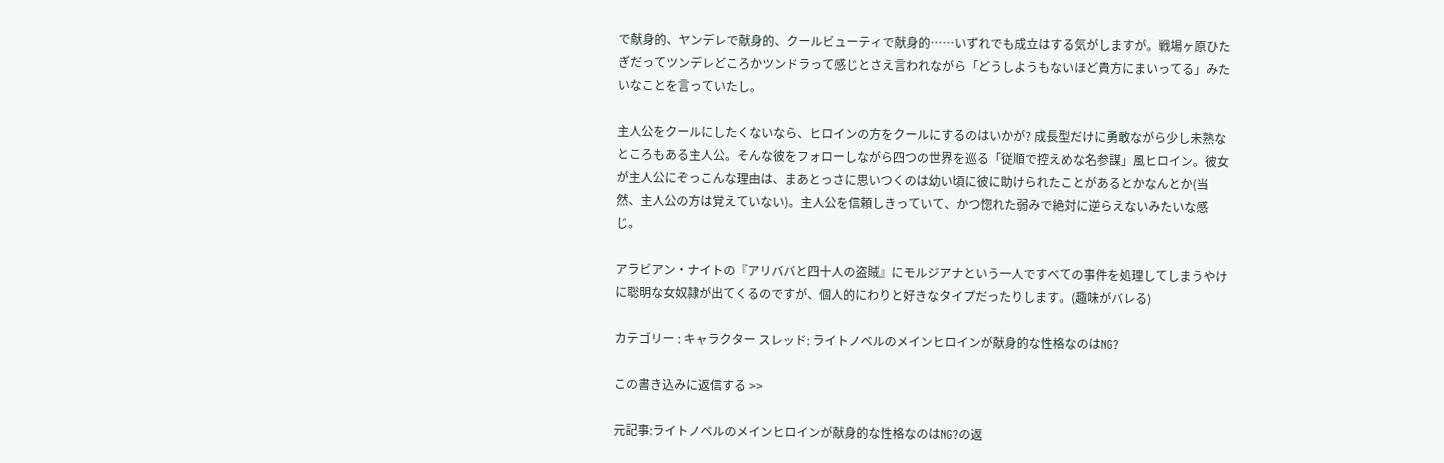で献身的、ヤンデレで献身的、クールビューティで献身的……いずれでも成立はする気がしますが。戦場ヶ原ひたぎだってツンデレどころかツンドラって感じとさえ言われながら「どうしようもないほど貴方にまいってる」みたいなことを言っていたし。

主人公をクールにしたくないなら、ヒロインの方をクールにするのはいかが? 成長型だけに勇敢ながら少し未熟なところもある主人公。そんな彼をフォローしながら四つの世界を巡る「従順で控えめな名参謀」風ヒロイン。彼女が主人公にぞっこんな理由は、まあとっさに思いつくのは幼い頃に彼に助けられたことがあるとかなんとか(当然、主人公の方は覚えていない)。主人公を信頼しきっていて、かつ惚れた弱みで絶対に逆らえないみたいな感じ。

アラビアン・ナイトの『アリババと四十人の盗賊』にモルジアナという一人ですべての事件を処理してしまうやけに聡明な女奴隷が出てくるのですが、個人的にわりと好きなタイプだったりします。(趣味がバレる)

カテゴリー : キャラクター スレッド: ライトノベルのメインヒロインが献身的な性格なのはNG?

この書き込みに返信する >>

元記事:ライトノベルのメインヒロインが献身的な性格なのはNG?の返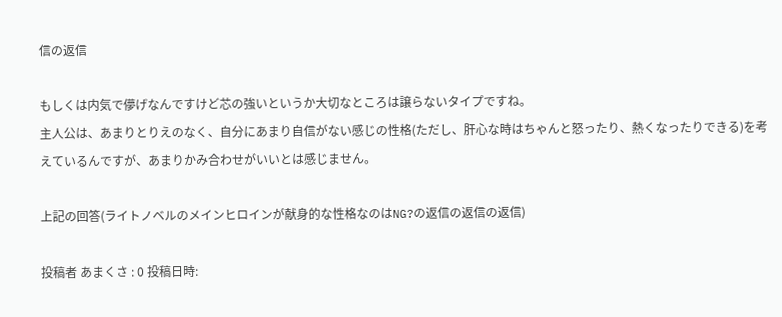信の返信

もしくは内気で儚げなんですけど芯の強いというか大切なところは譲らないタイプですね。
主人公は、あまりとりえのなく、自分にあまり自信がない感じの性格(ただし、肝心な時はちゃんと怒ったり、熱くなったりできる)を考えているんですが、あまりかみ合わせがいいとは感じません。

上記の回答(ライトノベルのメインヒロインが献身的な性格なのはNG?の返信の返信の返信)

投稿者 あまくさ : 0 投稿日時: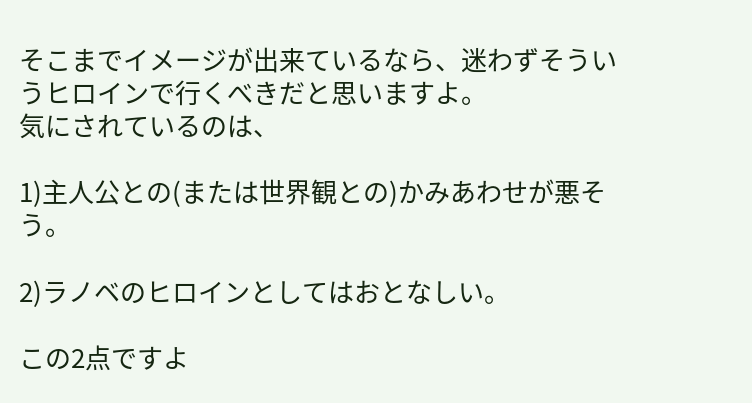そこまでイメージが出来ているなら、迷わずそういうヒロインで行くべきだと思いますよ。
気にされているのは、

1)主人公との(または世界観との)かみあわせが悪そう。

2)ラノベのヒロインとしてはおとなしい。

この2点ですよ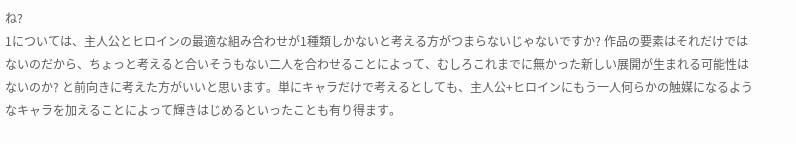ね?
1については、主人公とヒロインの最適な組み合わせが1種類しかないと考える方がつまらないじゃないですか? 作品の要素はそれだけではないのだから、ちょっと考えると合いそうもない二人を合わせることによって、むしろこれまでに無かった新しい展開が生まれる可能性はないのか? と前向きに考えた方がいいと思います。単にキャラだけで考えるとしても、主人公+ヒロインにもう一人何らかの触媒になるようなキャラを加えることによって輝きはじめるといったことも有り得ます。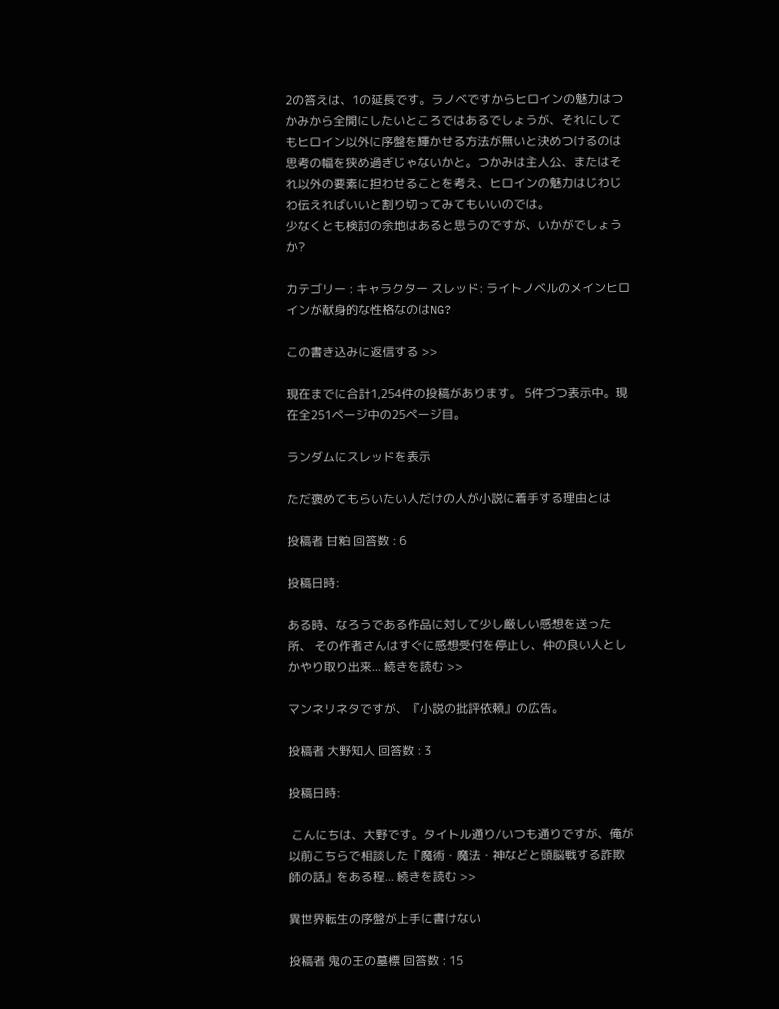2の答えは、1の延長です。ラノベですからヒロインの魅力はつかみから全開にしたいところではあるでしょうが、それにしてもヒロイン以外に序盤を輝かせる方法が無いと決めつけるのは思考の幅を狭め過ぎじゃないかと。つかみは主人公、またはそれ以外の要素に担わせることを考え、ヒロインの魅力はじわじわ伝えればいいと割り切ってみてもいいのでは。
少なくとも検討の余地はあると思うのですが、いかがでしょうか?

カテゴリー : キャラクター スレッド: ライトノベルのメインヒロインが献身的な性格なのはNG?

この書き込みに返信する >>

現在までに合計1,254件の投稿があります。 5件づつ表示中。現在全251ページ中の25ページ目。

ランダムにスレッドを表示

ただ褒めてもらいたい人だけの人が小説に着手する理由とは

投稿者 甘粕 回答数 : 6

投稿日時:

ある時、なろうである作品に対して少し厳しい感想を送った所、 その作者さんはすぐに感想受付を停止し、仲の良い人としかやり取り出来... 続きを読む >>

マンネリネタですが、『小説の批評依頼』の広告。

投稿者 大野知人 回答数 : 3

投稿日時:

 こんにちは、大野です。タイトル通り/いつも通りですが、俺が以前こちらで相談した『魔術・魔法・神などと頭脳戦する詐欺師の話』をある程... 続きを読む >>

異世界転生の序盤が上手に書けない

投稿者 鬼の王の墓標 回答数 : 15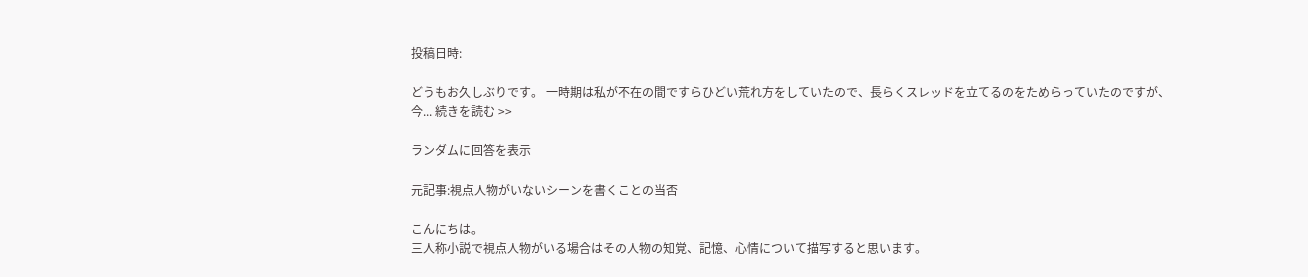投稿日時:

どうもお久しぶりです。 一時期は私が不在の間ですらひどい荒れ方をしていたので、長らくスレッドを立てるのをためらっていたのですが、今... 続きを読む >>

ランダムに回答を表示

元記事:視点人物がいないシーンを書くことの当否

こんにちは。
三人称小説で視点人物がいる場合はその人物の知覚、記憶、心情について描写すると思います。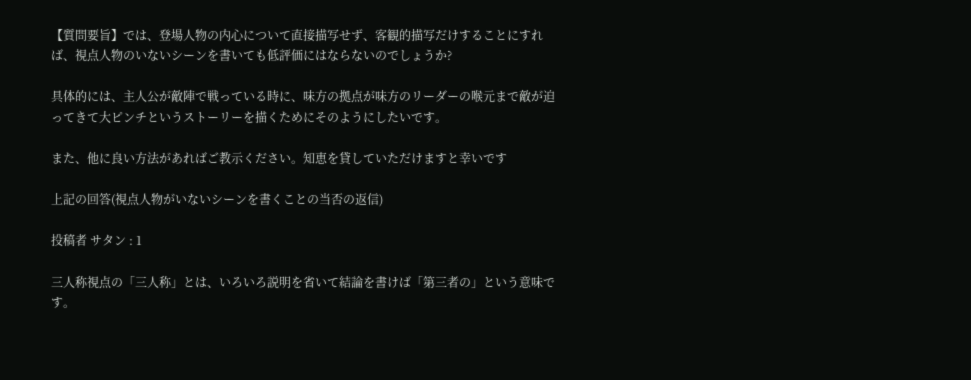【質問要旨】では、登場人物の内心について直接描写せず、客観的描写だけすることにすれば、視点人物のいないシーンを書いても低評価にはならないのでしょうか?

具体的には、主人公が敵陣で戦っている時に、味方の拠点が味方のリーダーの喉元まで敵が迫ってきて大ピンチというストーリーを描くためにそのようにしたいです。

また、他に良い方法があればご教示ください。知恵を貸していただけますと幸いです

上記の回答(視点人物がいないシーンを書くことの当否の返信)

投稿者 サタン : 1

三人称視点の「三人称」とは、いろいろ説明を省いて結論を書けば「第三者の」という意味です。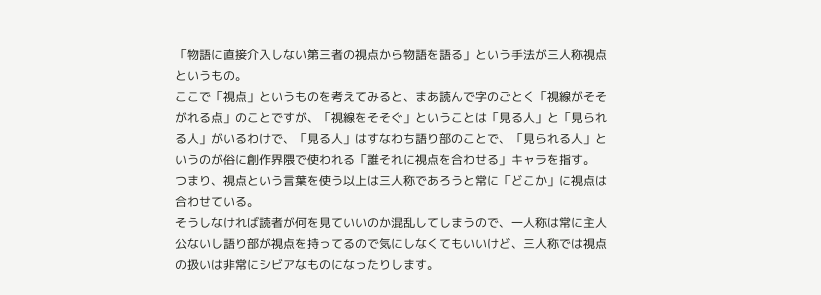「物語に直接介入しない第三者の視点から物語を語る」という手法が三人称視点というもの。
ここで「視点」というものを考えてみると、まあ読んで字のごとく「視線がそそがれる点」のことですが、「視線をそそぐ」ということは「見る人」と「見られる人」がいるわけで、「見る人」はすなわち語り部のことで、「見られる人」というのが俗に創作界隈で使われる「誰それに視点を合わせる」キャラを指す。
つまり、視点という言葉を使う以上は三人称であろうと常に「どこか」に視点は合わせている。
そうしなければ読者が何を見ていいのか混乱してしまうので、一人称は常に主人公ないし語り部が視点を持ってるので気にしなくてもいいけど、三人称では視点の扱いは非常にシビアなものになったりします。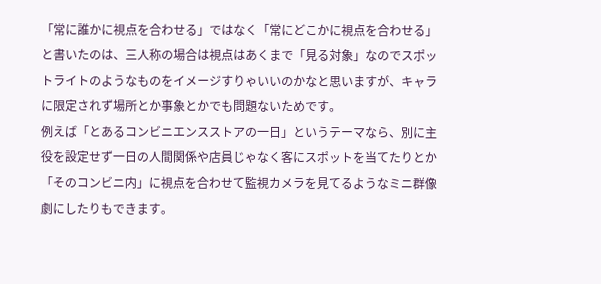「常に誰かに視点を合わせる」ではなく「常にどこかに視点を合わせる」と書いたのは、三人称の場合は視点はあくまで「見る対象」なのでスポットライトのようなものをイメージすりゃいいのかなと思いますが、キャラに限定されず場所とか事象とかでも問題ないためです。
例えば「とあるコンビニエンスストアの一日」というテーマなら、別に主役を設定せず一日の人間関係や店員じゃなく客にスポットを当てたりとか「そのコンビニ内」に視点を合わせて監視カメラを見てるようなミニ群像劇にしたりもできます。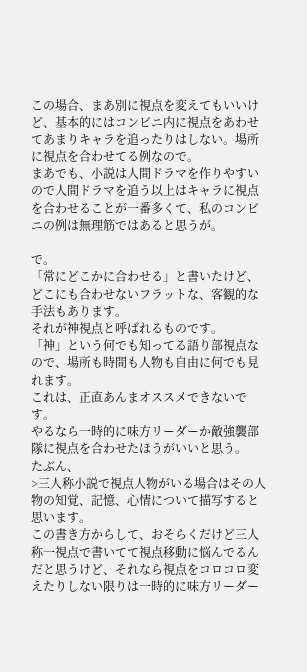この場合、まあ別に視点を変えてもいいけど、基本的にはコンビニ内に視点をあわせてあまりキャラを追ったりはしない。場所に視点を合わせてる例なので。
まあでも、小説は人間ドラマを作りやすいので人間ドラマを追う以上はキャラに視点を合わせることが一番多くて、私のコンビニの例は無理筋ではあると思うが。

で。
「常にどこかに合わせる」と書いたけど、どこにも合わせないフラットな、客観的な手法もあります。
それが神視点と呼ばれるものです。
「神」という何でも知ってる語り部視点なので、場所も時間も人物も自由に何でも見れます。
これは、正直あんまオススメできないです。
やるなら一時的に味方リーダーか敵強襲部隊に視点を合わせたほうがいいと思う。
たぶん、
>三人称小説で視点人物がいる場合はその人物の知覚、記憶、心情について描写すると思います。
この書き方からして、おそらくだけど三人称一視点で書いてて視点移動に悩んでるんだと思うけど、それなら視点をコロコロ変えたりしない限りは一時的に味方リーダー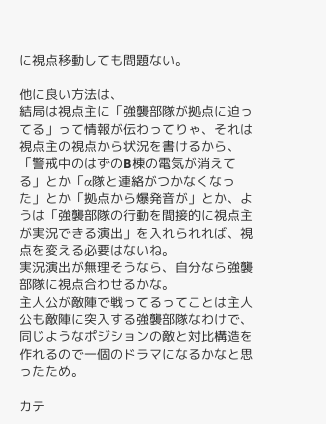に視点移動しても問題ない。

他に良い方法は、
結局は視点主に「強襲部隊が拠点に迫ってる」って情報が伝わってりゃ、それは視点主の視点から状況を書けるから、「警戒中のはずのB棟の電気が消えてる」とか「α隊と連絡がつかなくなった」とか「拠点から爆発音が」とか、ようは「強襲部隊の行動を間接的に視点主が実況できる演出」を入れられれば、視点を変える必要はないね。
実況演出が無理そうなら、自分なら強襲部隊に視点合わせるかな。
主人公が敵陣で戦ってるってことは主人公も敵陣に突入する強襲部隊なわけで、同じようなポジションの敵と対比構造を作れるので一個のドラマになるかなと思ったため。

カテ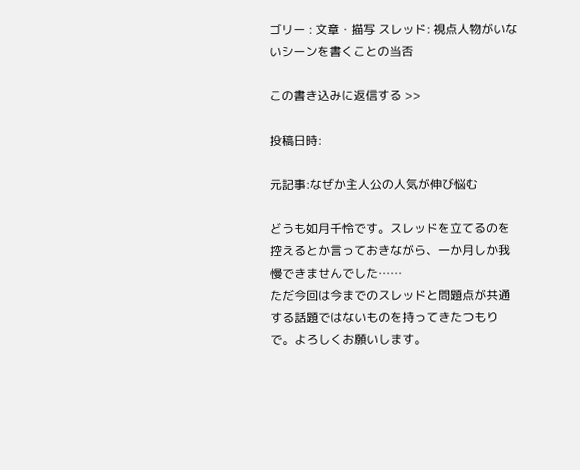ゴリー : 文章・描写 スレッド: 視点人物がいないシーンを書くことの当否

この書き込みに返信する >>

投稿日時:

元記事:なぜか主人公の人気が伸び悩む

どうも如月千怜です。スレッドを立てるのを控えるとか言っておきながら、一か月しか我慢できませんでした……
ただ今回は今までのスレッドと問題点が共通する話題ではないものを持ってきたつもりで。よろしくお願いします。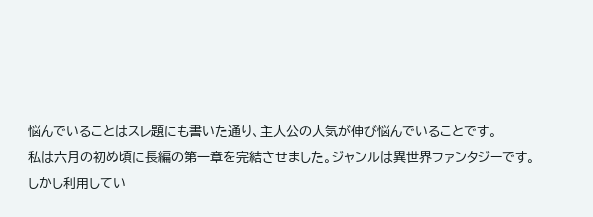悩んでいることはスレ題にも書いた通り、主人公の人気が伸び悩んでいることです。
私は六月の初め頃に長編の第一章を完結させました。ジャンルは異世界ファンタジーです。
しかし利用してい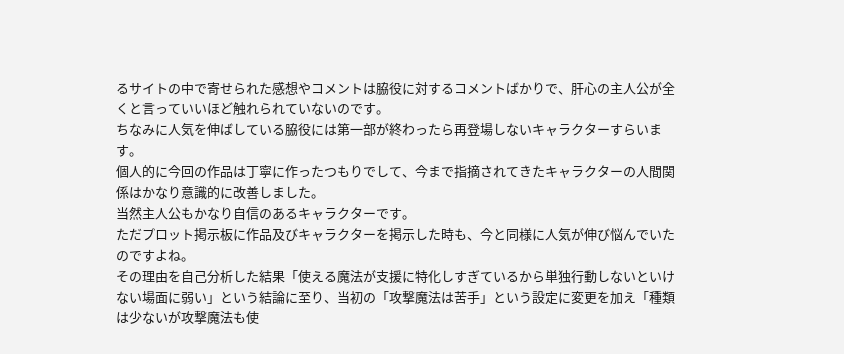るサイトの中で寄せられた感想やコメントは脇役に対するコメントばかりで、肝心の主人公が全くと言っていいほど触れられていないのです。
ちなみに人気を伸ばしている脇役には第一部が終わったら再登場しないキャラクターすらいます。
個人的に今回の作品は丁寧に作ったつもりでして、今まで指摘されてきたキャラクターの人間関係はかなり意識的に改善しました。
当然主人公もかなり自信のあるキャラクターです。
ただプロット掲示板に作品及びキャラクターを掲示した時も、今と同様に人気が伸び悩んでいたのですよね。
その理由を自己分析した結果「使える魔法が支援に特化しすぎているから単独行動しないといけない場面に弱い」という結論に至り、当初の「攻撃魔法は苦手」という設定に変更を加え「種類は少ないが攻撃魔法も使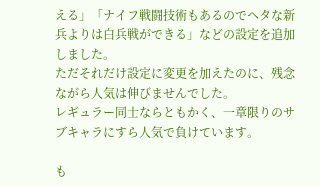える」「ナイフ戦闘技術もあるのでヘタな新兵よりは白兵戦ができる」などの設定を追加しました。
ただそれだけ設定に変更を加えたのに、残念ながら人気は伸びませんでした。
レギュラー同士ならともかく、一章限りのサブキャラにすら人気で負けています。

も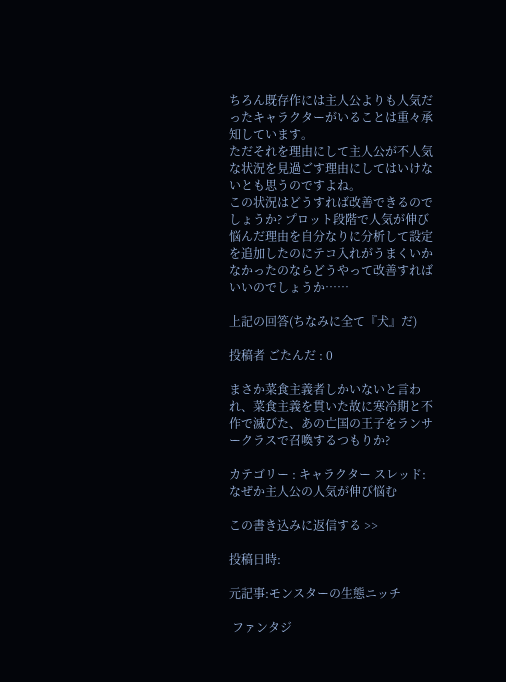ちろん既存作には主人公よりも人気だったキャラクターがいることは重々承知しています。
ただそれを理由にして主人公が不人気な状況を見過ごす理由にしてはいけないとも思うのですよね。
この状況はどうすれば改善できるのでしょうか? プロット段階で人気が伸び悩んだ理由を自分なりに分析して設定を追加したのにテコ入れがうまくいかなかったのならどうやって改善すればいいのでしょうか……

上記の回答(ちなみに全て『犬』だ)

投稿者 ごたんだ : 0

まさか菜食主義者しかいないと言われ、菜食主義を貫いた故に寒冷期と不作で滅びた、あの亡国の王子をランサークラスで召喚するつもりか?

カテゴリー : キャラクター スレッド: なぜか主人公の人気が伸び悩む

この書き込みに返信する >>

投稿日時:

元記事:モンスターの生態ニッチ

 ファンタジ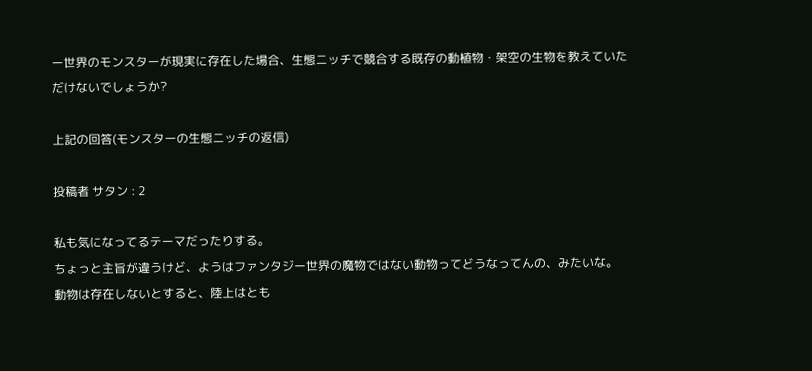ー世界のモンスターが現実に存在した場合、生態ニッチで競合する既存の動植物・架空の生物を教えていただけないでしょうか?

上記の回答(モンスターの生態ニッチの返信)

投稿者 サタン : 2

私も気になってるテーマだったりする。
ちょっと主旨が違うけど、ようはファンタジー世界の魔物ではない動物ってどうなってんの、みたいな。
動物は存在しないとすると、陸上はとも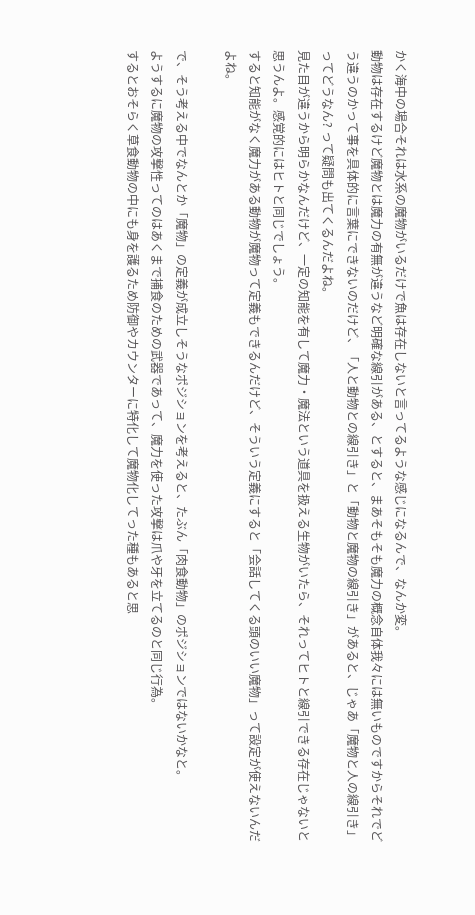かく海中の場合それは水系の魔物がいるだけで魚は存在しないと言ってるような感じになるんで、なんか変。
動物は存在するけど魔物とは魔力の有無が違うなど明確な線引がある、とすると、まあそもそも魔力の概念自体我々には無いものですからそれでどう違うのかって事を具体的に言葉にできないのだけど、「人と動物との線引き」と「動物と魔物の線引き」があると、じゃあ「魔物と人の線引き」ってどうなん? って疑問も出てくるんだよね。
見た目が違うから明らかなんだけど、一定の知能を有して魔力・魔法という道具を扱える生物がいたら、それってヒトと線引できる存在じゃないと思うんよ。感覚的にはヒトと同じでしょう。
すると知能がなく魔力がある動物が魔物って定義もできるんだけど、そういう定義にすると「会話してくる頭のいい魔物」って設定が使えないんだよね。

で、そう考える中でなんとか「魔物」の定義が成立しそうなポジションを考えると、たぶん「肉食動物」のポジションではないかなと。
ようするに魔物の攻撃性ってのはあくまで捕食のための武器であって、魔力を使った攻撃は爪や牙を立てるのと同じ行為。
するとおそらく草食動物の中にも身を護るため防御やカウンターに特化して魔物化してった種もあると思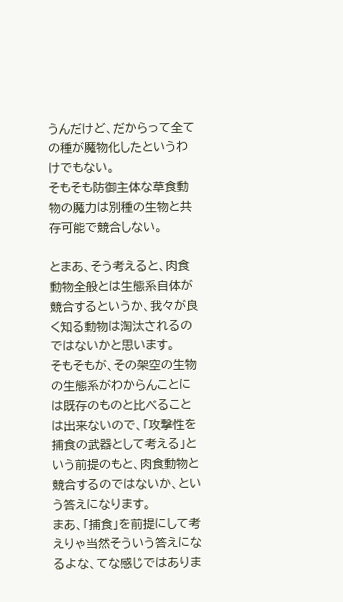うんだけど、だからって全ての種が魔物化したというわけでもない。
そもそも防御主体な草食動物の魔力は別種の生物と共存可能で競合しない。

とまあ、そう考えると、肉食動物全般とは生態系自体が競合するというか、我々が良く知る動物は淘汰されるのではないかと思います。
そもそもが、その架空の生物の生態系がわからんことには既存のものと比べることは出来ないので、「攻撃性を捕食の武器として考える」という前提のもと、肉食動物と競合するのではないか、という答えになります。
まあ、「捕食」を前提にして考えりゃ当然そういう答えになるよな、てな感じではありま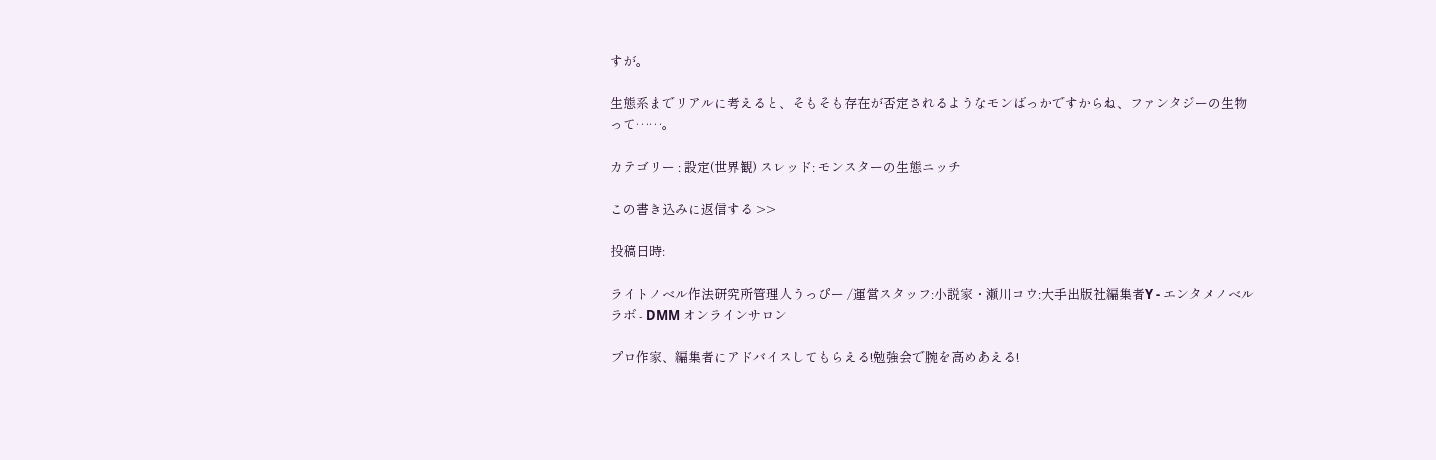すが。

生態系までリアルに考えると、そもそも存在が否定されるようなモンばっかですからね、ファンタジーの生物って……。

カテゴリー : 設定(世界観) スレッド: モンスターの生態ニッチ

この書き込みに返信する >>

投稿日時:

ライトノベル作法研究所管理人うっぴー /運営スタッフ:小説家・瀬川コウ:大手出版社編集者Y - エンタメノベルラボ - DMM オンラインサロン

プロ作家、編集者にアドバイスしてもらえる!勉強会で腕を高めあえる!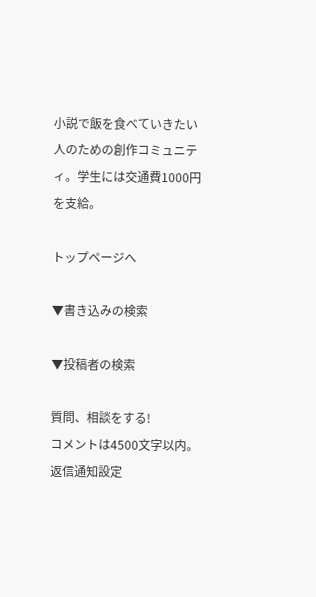小説で飯を食べていきたい人のための創作コミュニティ。学生には交通費1000円を支給。

トップページへ

▼書き込みの検索

▼投稿者の検索

質問、相談をする!
コメントは4500文字以内。
返信通知設定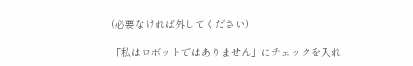(必要なければ外してください)

「私はロボットではありません」にチェックを入れ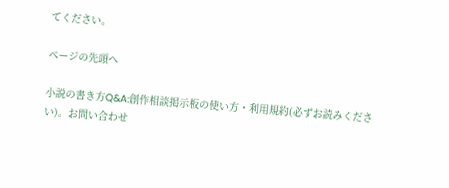てください。

ページの先頭へ

小説の書き方Q&A:創作相談掲示板の使い方・利用規約(必ずお読みください)。お問い合わせ